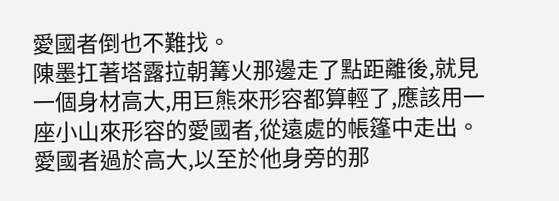愛國者倒也不難找。
陳墨扛著塔露拉朝篝火那邊走了點距離後,就見一個身材高大,用巨熊來形容都算輕了,應該用一座小山來形容的愛國者,從遠處的帳篷中走出。
愛國者過於高大,以至於他身旁的那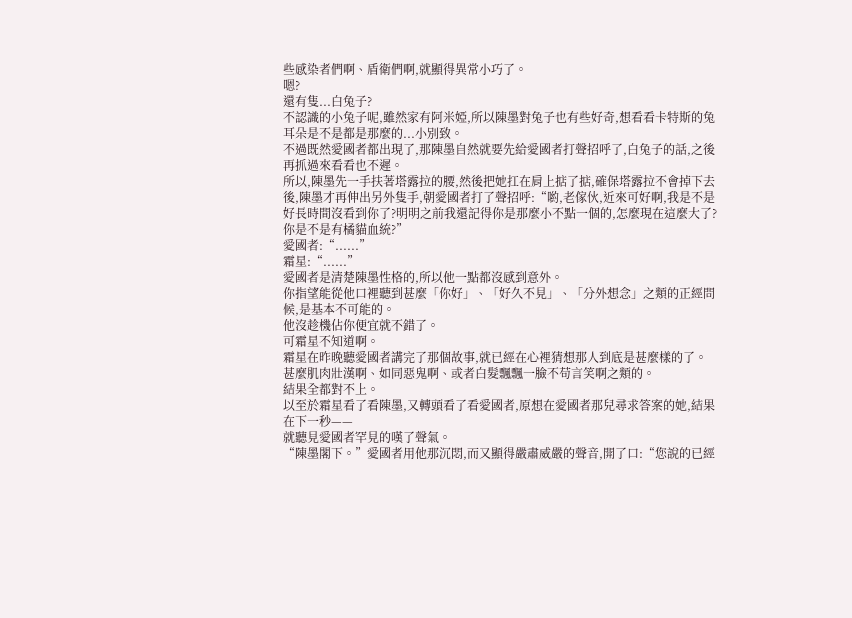些感染者們啊、盾衛們啊,就顯得異常小巧了。
嗯?
還有隻...白兔子?
不認識的小兔子呢,雖然家有阿米婭,所以陳墨對兔子也有些好奇,想看看卡特斯的兔耳朵是不是都是那麼的...小別致。
不過既然愛國者都出現了,那陳墨自然就要先給愛國者打聲招呼了,白兔子的話,之後再抓過來看看也不遲。
所以,陳墨先一手扶著塔露拉的腰,然後把她扛在肩上掂了掂,確保塔露拉不會掉下去後,陳墨才再伸出另外隻手,朝愛國者打了聲招呼:“喲,老傢伙,近來可好啊,我是不是好長時間沒看到你了?明明之前我還記得你是那麼小不點一個的,怎麼現在這麼大了?你是不是有橘貓血統?”
愛國者:“......”
霜星:“......”
愛國者是清楚陳墨性格的,所以他一點都沒感到意外。
你指望能從他口裡聽到甚麼「你好」、「好久不見」、「分外想念」之類的正經問候,是基本不可能的。
他沒趁機佔你便宜就不錯了。
可霜星不知道啊。
霜星在昨晚聽愛國者講完了那個故事,就已經在心裡猜想那人到底是甚麼樣的了。
甚麼肌肉壯漢啊、如同惡鬼啊、或者白髮飄飄一臉不苟言笑啊之類的。
結果全都對不上。
以至於霜星看了看陳墨,又轉頭看了看愛國者,原想在愛國者那兒尋求答案的她,結果在下一秒——
就聽見愛國者罕見的嘆了聲氣。
“陳墨閣下。”愛國者用他那沉悶,而又顯得嚴肅威嚴的聲音,開了口:“您說的已經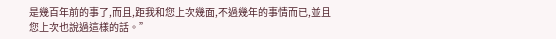是幾百年前的事了,而且,距我和您上次幾面,不過幾年的事情而已,並且您上次也說過這樣的話。”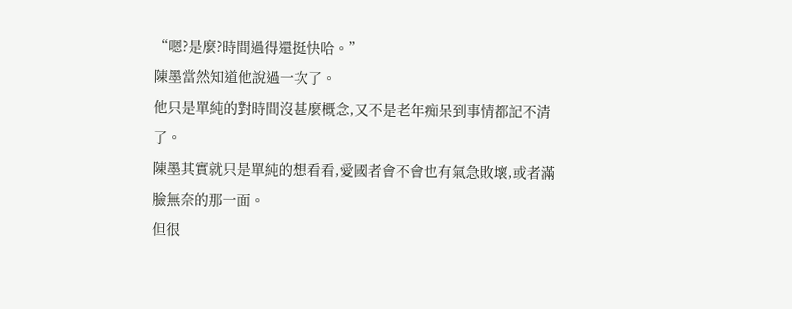“嗯?是麼?時間過得還挺快哈。”
陳墨當然知道他說過一次了。
他只是單純的對時間沒甚麼概念,又不是老年痴呆到事情都記不清了。
陳墨其實就只是單純的想看看,愛國者會不會也有氣急敗壞,或者滿臉無奈的那一面。
但很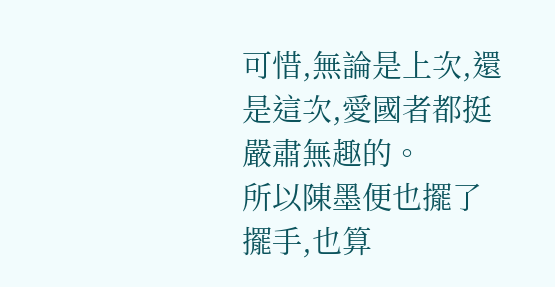可惜,無論是上次,還是這次,愛國者都挺嚴肅無趣的。
所以陳墨便也擺了擺手,也算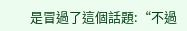是冒過了這個話題:“不過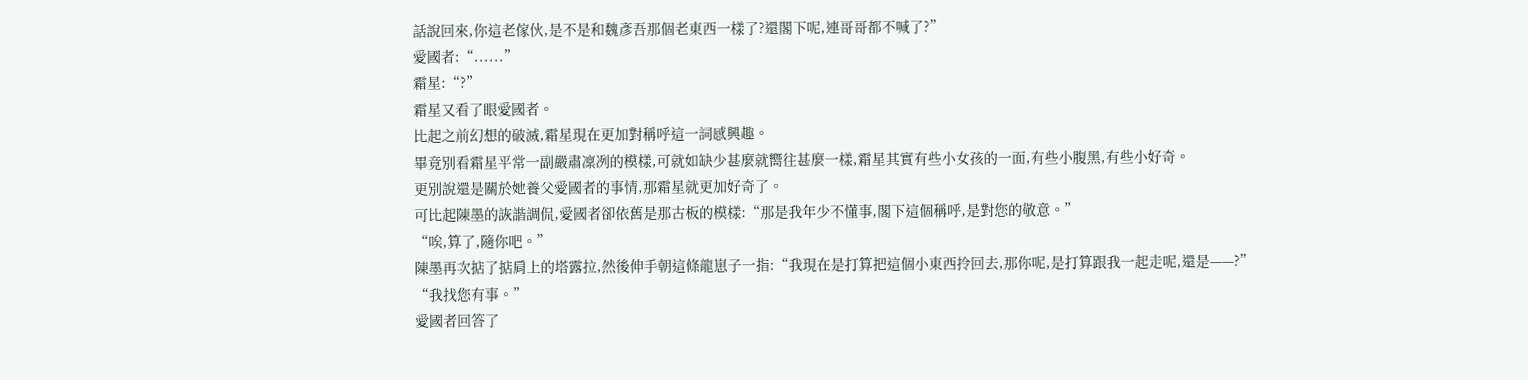話說回來,你這老傢伙,是不是和魏彥吾那個老東西一樣了?還閣下呢,連哥哥都不喊了?”
愛國者:“......”
霜星:“?”
霜星又看了眼愛國者。
比起之前幻想的破滅,霜星現在更加對稱呼這一詞感興趣。
畢竟別看霜星平常一副嚴肅凜冽的模樣,可就如缺少甚麼就嚮往甚麼一樣,霜星其實有些小女孩的一面,有些小腹黑,有些小好奇。
更別說還是關於她養父愛國者的事情,那霜星就更加好奇了。
可比起陳墨的詼諧調侃,愛國者卻依舊是那古板的模樣:“那是我年少不懂事,閣下這個稱呼,是對您的敬意。”
“唉,算了,隨你吧。”
陳墨再次掂了掂肩上的塔露拉,然後伸手朝這條龍崽子一指:“我現在是打算把這個小東西拎回去,那你呢,是打算跟我一起走呢,還是——?”
“我找您有事。”
愛國者回答了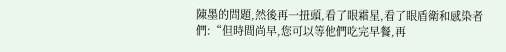陳墨的問題,然後再一扭頭,看了眼霜星,看了眼盾衛和感染者們:“但時間尚早,您可以等他們吃完早餐,再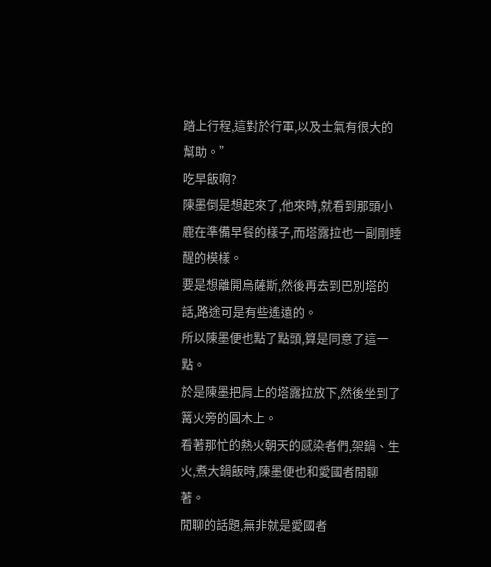踏上行程,這對於行軍,以及士氣有很大的幫助。”
吃早飯啊?
陳墨倒是想起來了,他來時,就看到那頭小鹿在準備早餐的樣子,而塔露拉也一副剛睡醒的模樣。
要是想離開烏薩斯,然後再去到巴別塔的話,路途可是有些遙遠的。
所以陳墨便也點了點頭,算是同意了這一點。
於是陳墨把肩上的塔露拉放下,然後坐到了篝火旁的圓木上。
看著那忙的熱火朝天的感染者們,架鍋、生火,煮大鍋飯時,陳墨便也和愛國者閒聊著。
閒聊的話題,無非就是愛國者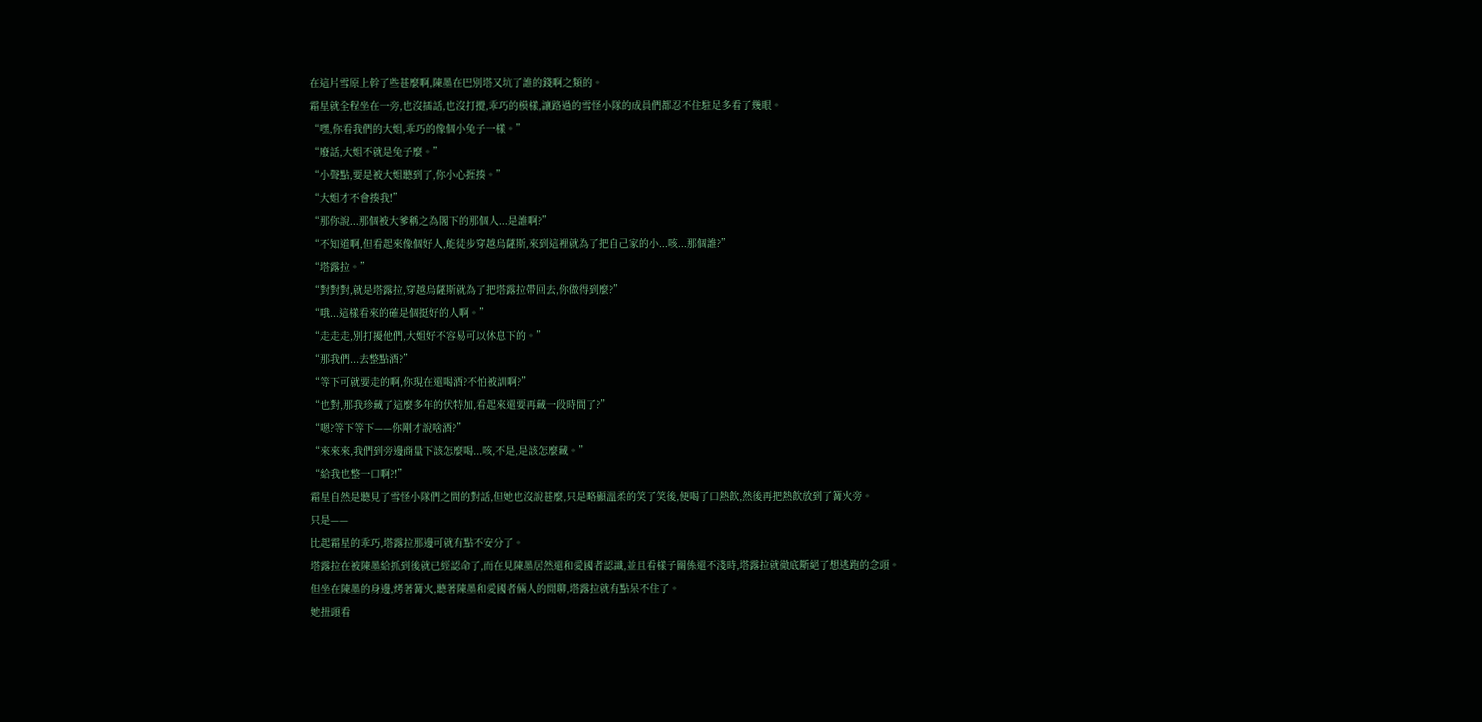在這片雪原上幹了些甚麼啊,陳墨在巴別塔又坑了誰的錢啊之類的。
霜星就全程坐在一旁,也沒插話,也沒打攪,乖巧的模樣,讓路過的雪怪小隊的成員們都忍不住駐足多看了幾眼。
“嘿,你看我們的大姐,乖巧的像個小兔子一樣。”
“廢話,大姐不就是兔子麼。”
“小聲點,要是被大姐聽到了,你小心捱揍。”
“大姐才不會揍我!”
“那你說...那個被大爹稱之為閣下的那個人...是誰啊?”
“不知道啊,但看起來像個好人,能徒步穿越烏薩斯,來到這裡就為了把自己家的小...咳...那個誰?”
“塔露拉。”
“對對對,就是塔露拉,穿越烏薩斯就為了把塔露拉帶回去,你做得到麼?”
“哦...這樣看來的確是個挺好的人啊。”
“走走走,別打擾他們,大姐好不容易可以休息下的。”
“那我們...去整點酒?”
“等下可就要走的啊,你現在還喝酒?不怕被訓啊?”
“也對,那我珍藏了這麼多年的伏特加,看起來還要再藏一段時間了?”
“嗯?等下等下——你剛才說啥酒?”
“來來來,我們到旁邊商量下該怎麼喝...咳,不是,是該怎麼藏。”
“給我也整一口啊?!”
霜星自然是聽見了雪怪小隊們之間的對話,但她也沒說甚麼,只是略顯溫柔的笑了笑後,便喝了口熱飲,然後再把熱飲放到了篝火旁。
只是——
比起霜星的乖巧,塔露拉那邊可就有點不安分了。
塔露拉在被陳墨給抓到後就已經認命了,而在見陳墨居然還和愛國者認識,並且看樣子關係還不淺時,塔露拉就徹底斷絕了想逃跑的念頭。
但坐在陳墨的身邊,烤著篝火,聽著陳墨和愛國者倆人的閒聊,塔露拉就有點呆不住了。
她扭頭看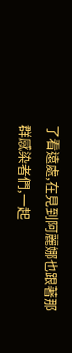了看遠處,在見到阿麗娜也跟著那群感染者們,一起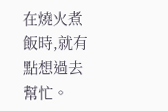在燒火煮飯時,就有點想過去幫忙。